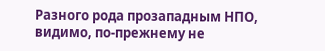Разного рода прозападным НПО, видимо, по-прежнему не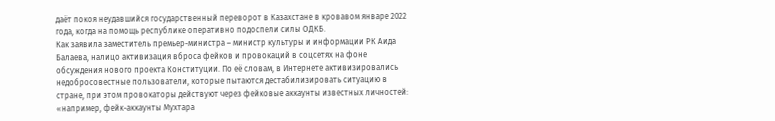даёт покоя неудавшийся государственный переворот в Казахстане в кровавом январе 2022 года, когда на помощь республике оперативно подоспели силы ОДКБ.
Как заявила заместитель премьер-министра – министр культуры и информации РК Аида Балаева, налицо активизация вброса фейков и провокаций в соцсетях на фоне обсуждения нового проекта Конституции. По её словам, в Интернете активизировались недобросовестные пользователи, которые пытаются дестабилизировать ситуацию в стране, при этом провокаторы действуют через фейковые аккаунты известных личностей: «например, фейк-аккаунты Мухтара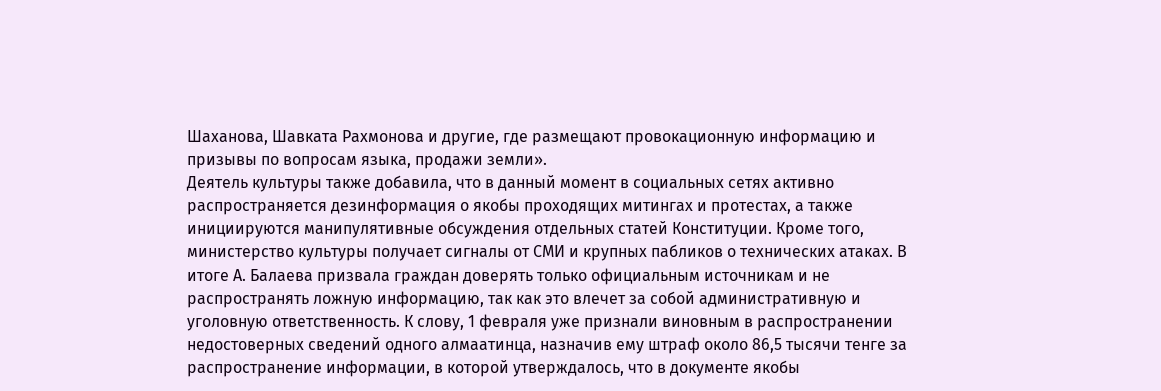Шаханова, Шавката Рахмонова и другие, где размещают провокационную информацию и призывы по вопросам языка, продажи земли».
Деятель культуры также добавила, что в данный момент в социальных сетях активно распространяется дезинформация о якобы проходящих митингах и протестах, а также инициируются манипулятивные обсуждения отдельных статей Конституции. Кроме того, министерство культуры получает сигналы от СМИ и крупных пабликов о технических атаках. В итоге А. Балаева призвала граждан доверять только официальным источникам и не распространять ложную информацию, так как это влечет за собой административную и уголовную ответственность. К слову, 1 февраля уже признали виновным в распространении недостоверных сведений одного алмаатинца, назначив ему штраф около 86,5 тысячи тенге за распространение информации, в которой утверждалось, что в документе якобы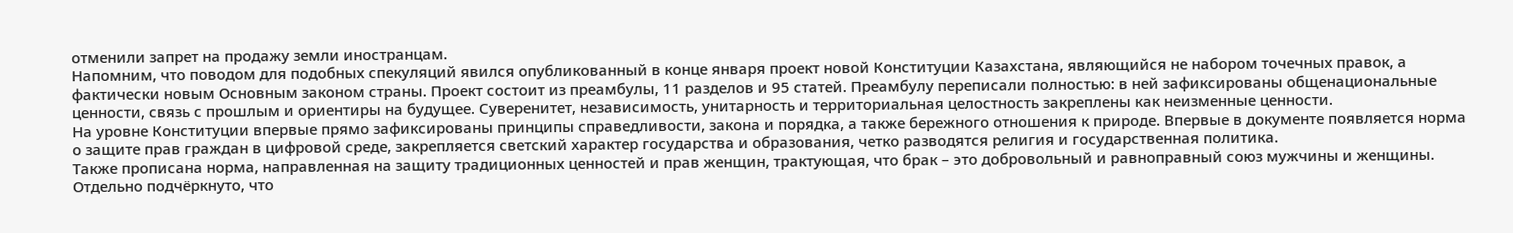отменили запрет на продажу земли иностранцам.
Напомним, что поводом для подобных спекуляций явился опубликованный в конце января проект новой Конституции Казахстана, являющийся не набором точечных правок, а фактически новым Основным законом страны. Проект состоит из преамбулы, 11 разделов и 95 статей. Преамбулу переписали полностью: в ней зафиксированы общенациональные ценности, связь с прошлым и ориентиры на будущее. Суверенитет, независимость, унитарность и территориальная целостность закреплены как неизменные ценности.
На уровне Конституции впервые прямо зафиксированы принципы справедливости, закона и порядка, а также бережного отношения к природе. Впервые в документе появляется норма о защите прав граждан в цифровой среде, закрепляется светский характер государства и образования, четко разводятся религия и государственная политика.
Также прописана норма, направленная на защиту традиционных ценностей и прав женщин, трактующая, что брак – это добровольный и равноправный союз мужчины и женщины. Отдельно подчёркнуто, что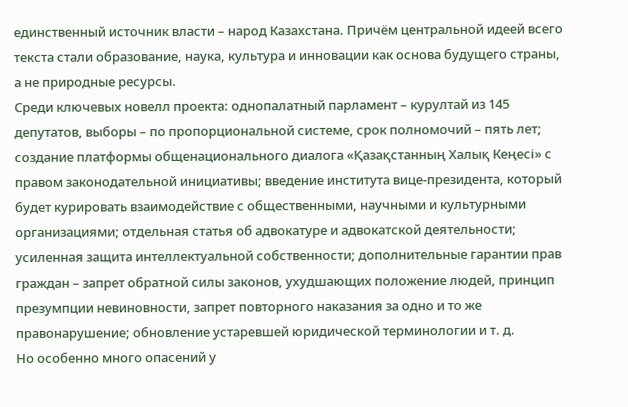единственный источник власти – народ Казахстана. Причём центральной идеей всего текста стали образование, наука, культура и инновации как основа будущего страны, а не природные ресурсы.
Среди ключевых новелл проекта: однопалатный парламент – курултай из 145 депутатов, выборы – по пропорциональной системе, срок полномочий – пять лет; создание платформы общенационального диалога «Қазақстанның Халық Кеңесі» с правом законодательной инициативы; введение института вице-президента, который будет курировать взаимодействие с общественными, научными и культурными организациями; отдельная статья об адвокатуре и адвокатской деятельности; усиленная защита интеллектуальной собственности; дополнительные гарантии прав граждан – запрет обратной силы законов, ухудшающих положение людей, принцип презумпции невиновности, запрет повторного наказания за одно и то же правонарушение; обновление устаревшей юридической терминологии и т. д.
Но особенно много опасений у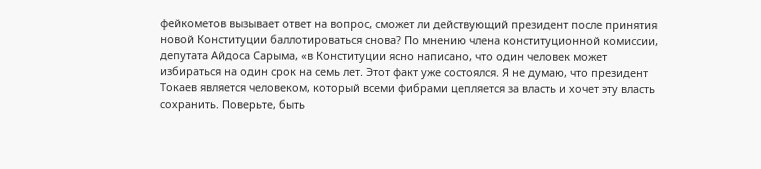фейкометов вызывает ответ на вопрос, сможет ли действующий президент после принятия новой Конституции баллотироваться снова? По мнению члена конституционной комиссии, депутата Айдоса Сарыма, «в Конституции ясно написано, что один человек может избираться на один срок на семь лет. Этот факт уже состоялся. Я не думаю, что президент Токаев является человеком, который всеми фибрами цепляется за власть и хочет эту власть сохранить. Поверьте, быть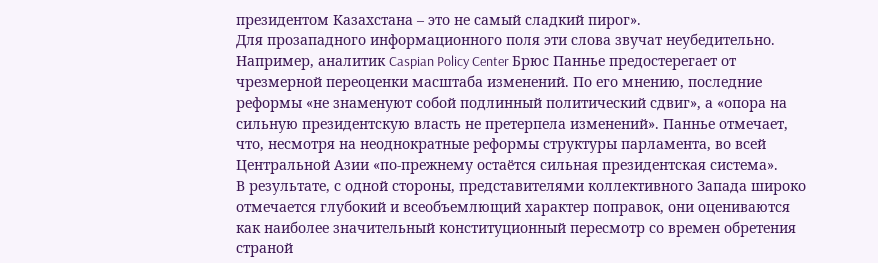президентом Казахстана – это не самый сладкий пирог».
Для прозападного информационного поля эти слова звучат неубедительно. Например, аналитик Caspian Policy Center Брюс Паннье предостерегает от чрезмерной переоценки масштаба изменений. По его мнению, последние реформы «не знаменуют собой подлинный политический сдвиг», а «опора на сильную президентскую власть не претерпела изменений». Паннье отмечает, что, несмотря на неоднократные реформы структуры парламента, во всей Центральной Азии «по-прежнему остаётся сильная президентская система».
В результате, с одной стороны, представителями коллективного Запада широко отмечается глубокий и всеобъемлющий характер поправок, они оцениваются как наиболее значительный конституционный пересмотр со времен обретения страной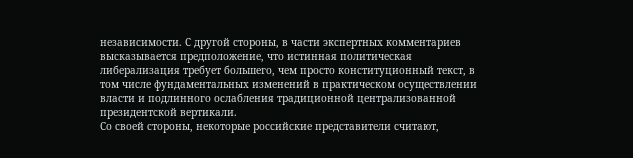независимости. С другой стороны, в части экспертных комментариев высказывается предположение, что истинная политическая либерализация требует большего, чем просто конституционный текст, в том числе фундаментальных изменений в практическом осуществлении власти и подлинного ослабления традиционной централизованной президентской вертикали.
Со своей стороны, некоторые российские представители считают,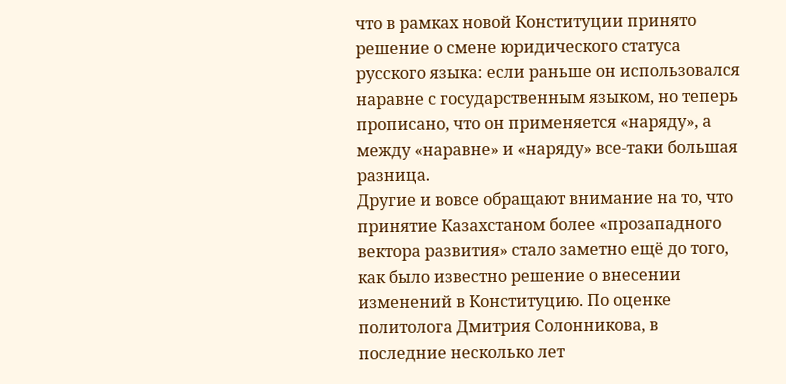что в рамках новой Конституции принято решение о смене юридического статуса русского языка: если раньше он использовался наравне с государственным языком, но теперь прописано, что он применяется «наряду», а между «наравне» и «наряду» все-таки большая разница.
Другие и вовсе обращают внимание на то, что принятие Казахстаном более «прозападного вектора развития» стало заметно ещё до того, как было известно решение о внесении изменений в Конституцию. По оценке политолога Дмитрия Солонникова, в последние несколько лет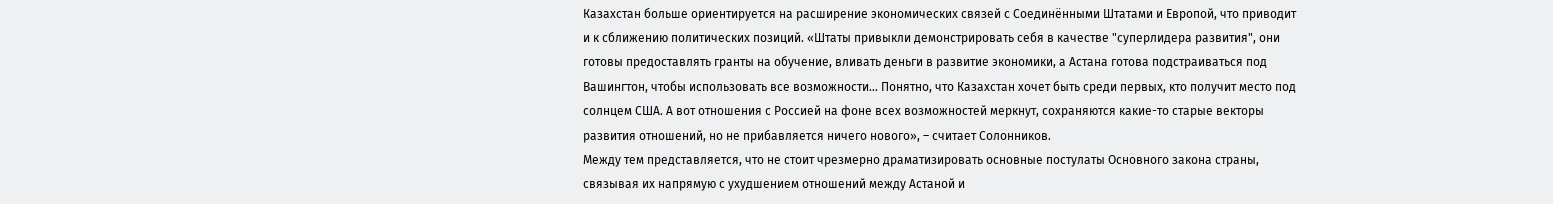Казахстан больше ориентируется на расширение экономических связей с Соединёнными Штатами и Европой, что приводит и к сближению политических позиций. «Штаты привыкли демонстрировать себя в качестве "суперлидера развития", они готовы предоставлять гранты на обучение, вливать деньги в развитие экономики, а Астана готова подстраиваться под Вашингтон, чтобы использовать все возможности... Понятно, что Казахстан хочет быть среди первых, кто получит место под солнцем США. А вот отношения с Россией на фоне всех возможностей меркнут, сохраняются какие-то старые векторы развития отношений, но не прибавляется ничего нового», – считает Солонников.
Между тем представляется, что не стоит чрезмерно драматизировать основные постулаты Основного закона страны, связывая их напрямую с ухудшением отношений между Астаной и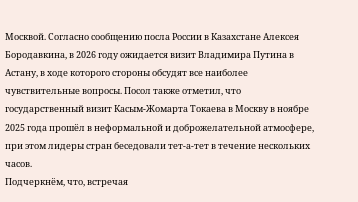Москвой. Согласно сообщению посла России в Казахстане Алексея Бородавкина, в 2026 году ожидается визит Владимира Путина в Астану, в ходе которого стороны обсудят все наиболее чувствительные вопросы. Посол также отметил, что государственный визит Касым-Жомарта Токаева в Москву в ноябре 2025 года прошёл в неформальной и доброжелательной атмосфере, при этом лидеры стран беседовали тет-а-тет в течение нескольких часов.
Подчеркнём, что, встречая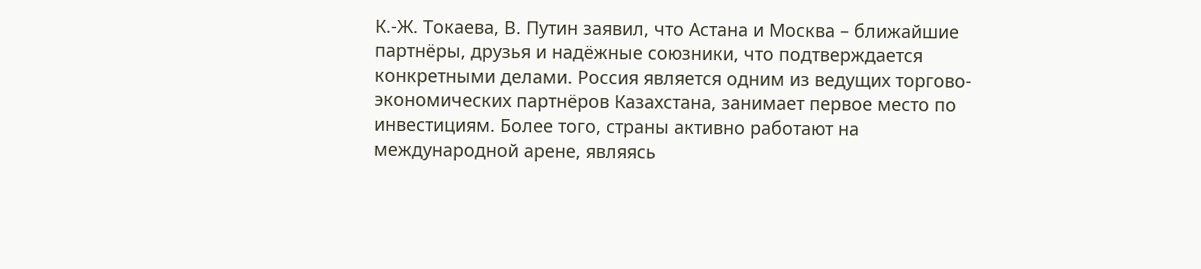К.-Ж. Токаева, В. Путин заявил, что Астана и Москва – ближайшие партнёры, друзья и надёжные союзники, что подтверждается конкретными делами. Россия является одним из ведущих торгово-экономических партнёров Казахстана, занимает первое место по инвестициям. Более того, страны активно работают на международной арене, являясь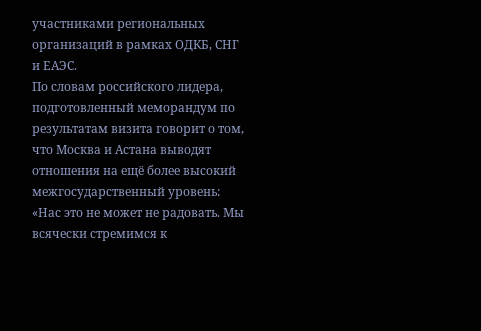участниками региональных организаций в рамках ОДКБ, СНГ и ЕАЭС.
По словам российского лидера, подготовленный меморандум по результатам визита говорит о том, что Москва и Астана выводят отношения на ещё более высокий межгосударственный уровень: «Нас это не может не радовать. Мы всячески стремимся к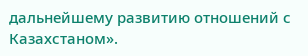дальнейшему развитию отношений с Казахстаном».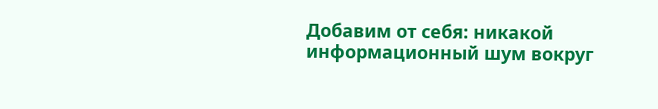Добавим от себя: никакой информационный шум вокруг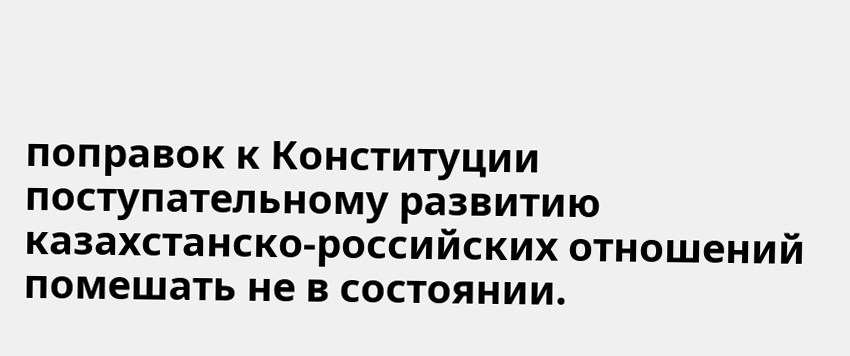поправок к Конституции поступательному развитию казахстанско-российских отношений помешать не в состоянии.